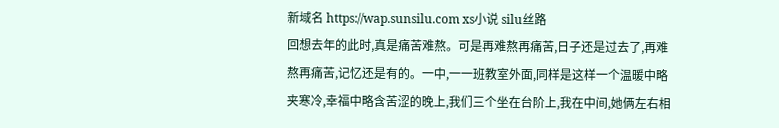新域名 https://wap.sunsilu.com xs小说 silu丝路
回想去年的此时,真是痛苦难熬。可是再难熬再痛苦,日子还是过去了,再难熬再痛苦,记忆还是有的。一中,一一班教室外面,同样是这样一个温暖中略夹寒冷,幸福中略含苦涩的晚上,我们三个坐在台阶上,我在中间,她俩左右相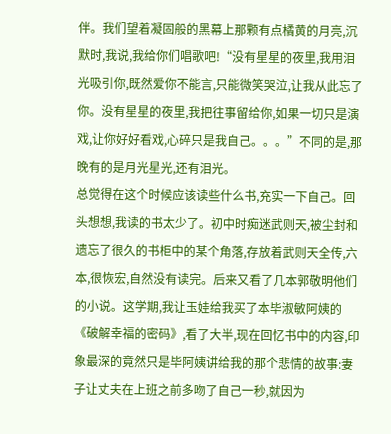伴。我们望着凝固般的黑幕上那颗有点橘黄的月亮,沉默时,我说,我给你们唱歌吧!“没有星星的夜里,我用泪光吸引你,既然爱你不能言,只能微笑哭泣,让我从此忘了你。没有星星的夜里,我把往事留给你,如果一切只是演戏,让你好好看戏,心碎只是我自己。。。”不同的是,那晚有的是月光星光,还有泪光。
总觉得在这个时候应该读些什么书,充实一下自己。回头想想,我读的书太少了。初中时痴迷武则天,被尘封和遗忘了很久的书柜中的某个角落,存放着武则天全传,六本,很恢宏,自然没有读完。后来又看了几本郭敬明他们的小说。这学期,我让玉娃给我买了本毕淑敏阿姨的《破解幸福的密码》,看了大半,现在回忆书中的内容,印象最深的竟然只是毕阿姨讲给我的那个悲情的故事:妻子让丈夫在上班之前多吻了自己一秒,就因为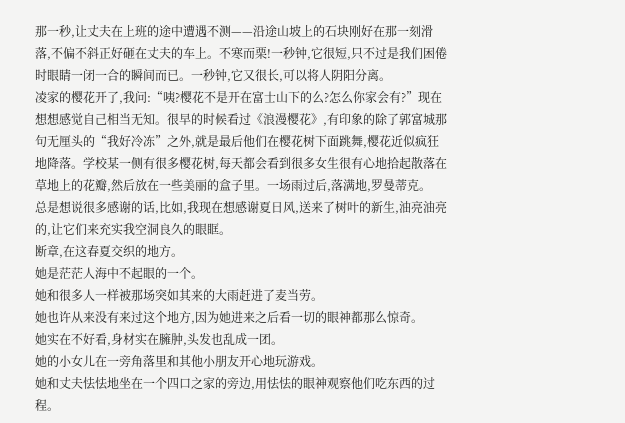那一秒,让丈夫在上班的途中遭遇不测——沿途山坡上的石块刚好在那一刻滑落,不偏不斜正好砸在丈夫的车上。不寒而栗!一秒钟,它很短,只不过是我们困倦时眼睛一闭一合的瞬间而已。一秒钟,它又很长,可以将人阴阳分离。
凌家的樱花开了,我问:“咦?樱花不是开在富士山下的么?怎么你家会有?”现在想想感觉自己相当无知。很早的时候看过《浪漫樱花》,有印象的除了郭富城那句无厘头的“我好冷冻”之外,就是最后他们在樱花树下面跳舞,樱花近似疯狂地降落。学校某一侧有很多樱花树,每天都会看到很多女生很有心地拾起散落在草地上的花瓣,然后放在一些美丽的盒子里。一场雨过后,落满地,罗曼蒂克。
总是想说很多感谢的话,比如,我现在想感谢夏日风,送来了树叶的新生,油亮油亮的,让它们来充实我空洞良久的眼眶。
断章,在这春夏交织的地方。
她是茫茫人海中不起眼的一个。
她和很多人一样被那场突如其来的大雨赶进了麦当劳。
她也许从来没有来过这个地方,因为她进来之后看一切的眼神都那么惊奇。
她实在不好看,身材实在臃肿,头发也乱成一团。
她的小女儿在一旁角落里和其他小朋友开心地玩游戏。
她和丈夫怯怯地坐在一个四口之家的旁边,用怯怯的眼神观察他们吃东西的过程。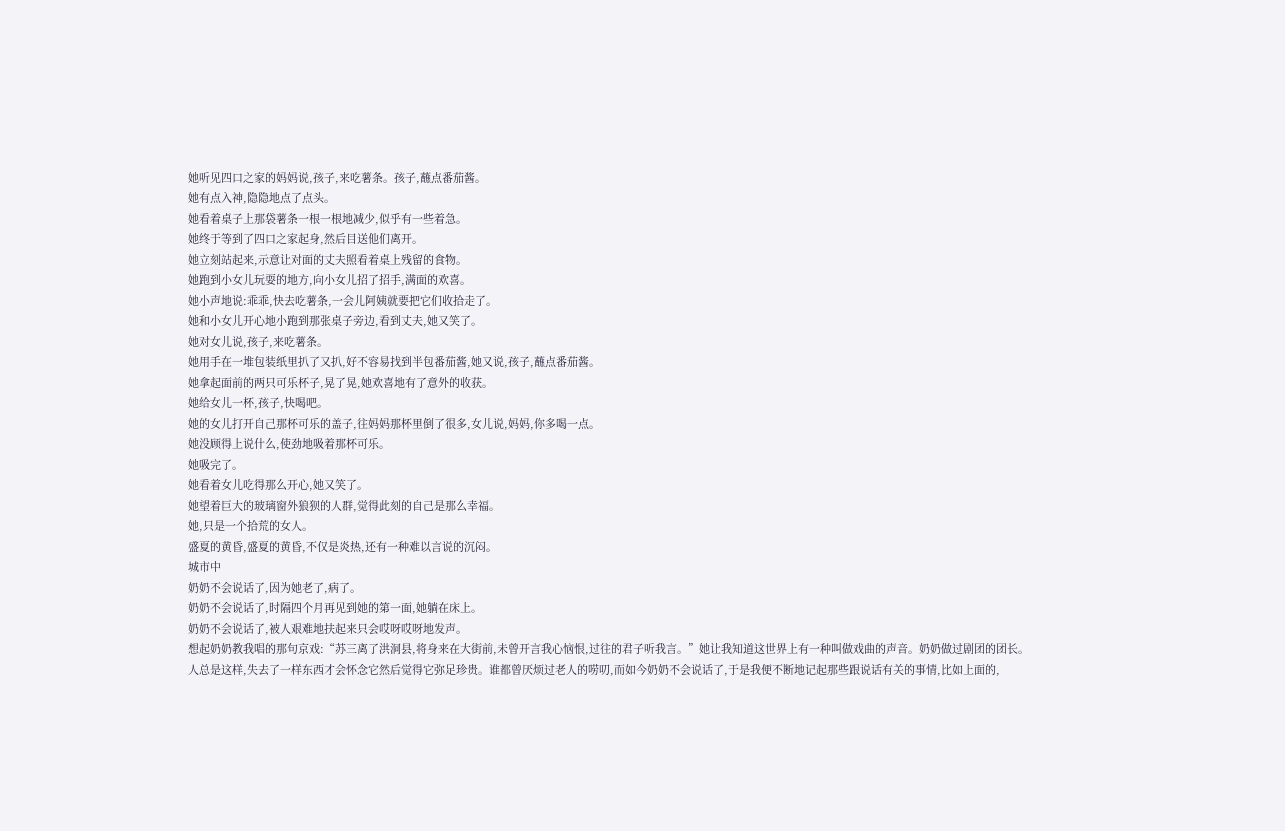她听见四口之家的妈妈说,孩子,来吃薯条。孩子,蘸点番茄酱。
她有点入神,隐隐地点了点头。
她看着桌子上那袋薯条一根一根地减少,似乎有一些着急。
她终于等到了四口之家起身,然后目送他们离开。
她立刻站起来,示意让对面的丈夫照看着桌上残留的食物。
她跑到小女儿玩耍的地方,向小女儿招了招手,满面的欢喜。
她小声地说:乖乖,快去吃薯条,一会儿阿姨就要把它们收拾走了。
她和小女儿开心地小跑到那张桌子旁边,看到丈夫,她又笑了。
她对女儿说,孩子,来吃薯条。
她用手在一堆包装纸里扒了又扒,好不容易找到半包番茄酱,她又说,孩子,蘸点番茄酱。
她拿起面前的两只可乐杯子,晃了晃,她欢喜地有了意外的收获。
她给女儿一杯,孩子,快喝吧。
她的女儿打开自己那杯可乐的盖子,往妈妈那杯里倒了很多,女儿说,妈妈,你多喝一点。
她没顾得上说什么,使劲地吸着那杯可乐。
她吸完了。
她看着女儿吃得那么开心,她又笑了。
她望着巨大的玻璃窗外狼狈的人群,觉得此刻的自己是那么幸福。
她,只是一个拾荒的女人。
盛夏的黄昏,盛夏的黄昏,不仅是炎热,还有一种难以言说的沉闷。
城市中
奶奶不会说话了,因为她老了,病了。
奶奶不会说话了,时隔四个月再见到她的第一面,她躺在床上。
奶奶不会说话了,被人艰难地扶起来只会哎呀哎呀地发声。
想起奶奶教我唱的那句京戏:“苏三离了洪洞县,将身来在大街前,未曾开言我心恼恨,过往的君子听我言。”她让我知道这世界上有一种叫做戏曲的声音。奶奶做过剧团的团长。
人总是这样,失去了一样东西才会怀念它然后觉得它弥足珍贵。谁都曾厌烦过老人的唠叨,而如今奶奶不会说话了,于是我便不断地记起那些跟说话有关的事情,比如上面的,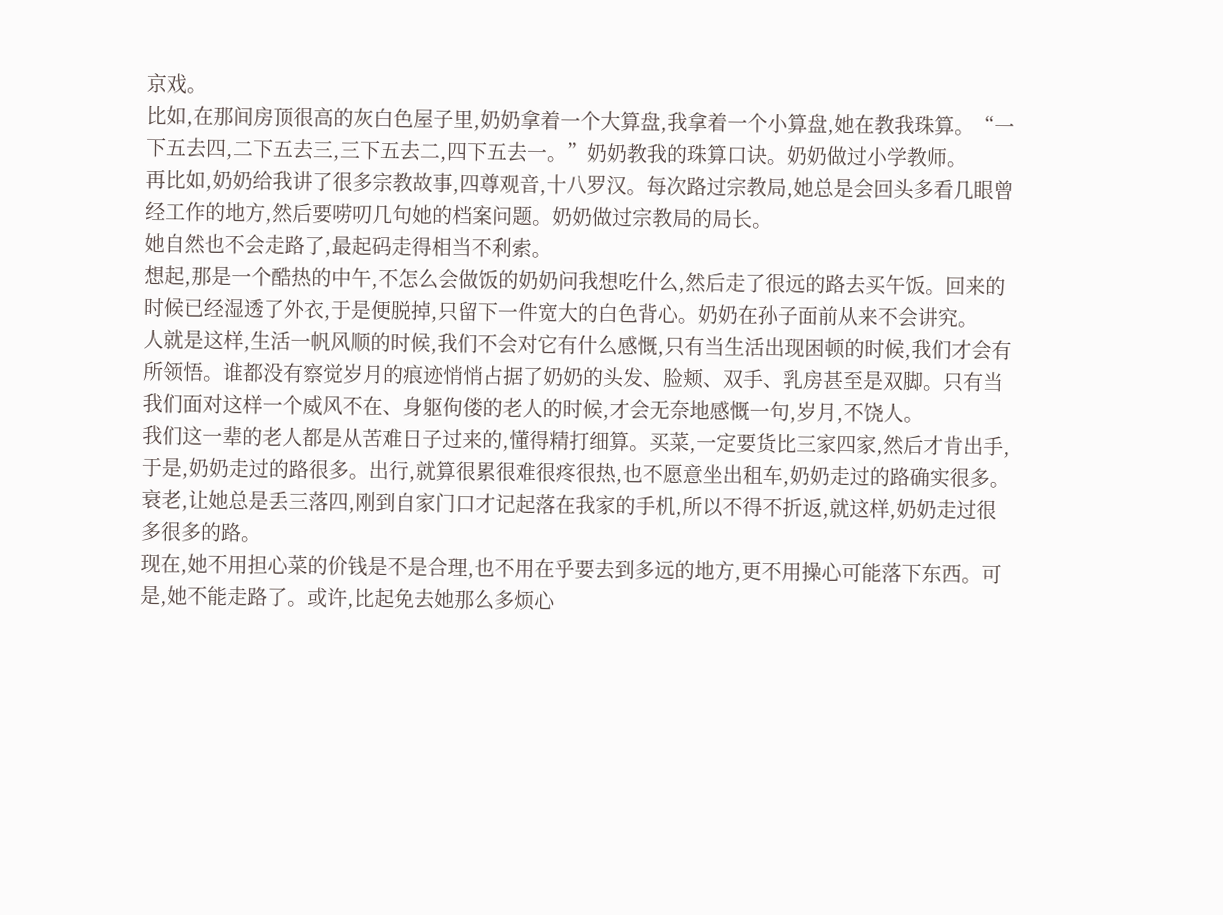京戏。
比如,在那间房顶很高的灰白色屋子里,奶奶拿着一个大算盘,我拿着一个小算盘,她在教我珠算。“一下五去四,二下五去三,三下五去二,四下五去一。”奶奶教我的珠算口诀。奶奶做过小学教师。
再比如,奶奶给我讲了很多宗教故事,四尊观音,十八罗汉。每次路过宗教局,她总是会回头多看几眼曾经工作的地方,然后要唠叨几句她的档案问题。奶奶做过宗教局的局长。
她自然也不会走路了,最起码走得相当不利索。
想起,那是一个酷热的中午,不怎么会做饭的奶奶问我想吃什么,然后走了很远的路去买午饭。回来的时候已经湿透了外衣,于是便脱掉,只留下一件宽大的白色背心。奶奶在孙子面前从来不会讲究。
人就是这样,生活一帆风顺的时候,我们不会对它有什么感慨,只有当生活出现困顿的时候,我们才会有所领悟。谁都没有察觉岁月的痕迹悄悄占据了奶奶的头发、脸颊、双手、乳房甚至是双脚。只有当我们面对这样一个威风不在、身躯佝偻的老人的时候,才会无奈地感慨一句,岁月,不饶人。
我们这一辈的老人都是从苦难日子过来的,懂得精打细算。买菜,一定要货比三家四家,然后才肯出手,于是,奶奶走过的路很多。出行,就算很累很难很疼很热,也不愿意坐出租车,奶奶走过的路确实很多。衰老,让她总是丢三落四,刚到自家门口才记起落在我家的手机,所以不得不折返,就这样,奶奶走过很多很多的路。
现在,她不用担心菜的价钱是不是合理,也不用在乎要去到多远的地方,更不用操心可能落下东西。可是,她不能走路了。或许,比起免去她那么多烦心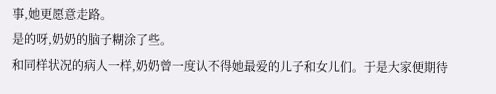事,她更愿意走路。
是的呀,奶奶的脑子糊涂了些。
和同样状况的病人一样,奶奶曾一度认不得她最爱的儿子和女儿们。于是大家便期待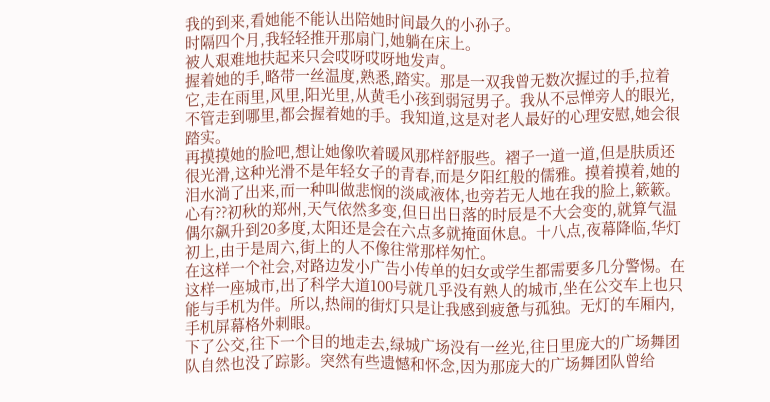我的到来,看她能不能认出陪她时间最久的小孙子。
时隔四个月,我轻轻推开那扇门,她躺在床上。
被人艰难地扶起来只会哎呀哎呀地发声。
握着她的手,略带一丝温度,熟悉,踏实。那是一双我曾无数次握过的手,拉着它,走在雨里,风里,阳光里,从黄毛小孩到弱冠男子。我从不忌惮旁人的眼光,不管走到哪里,都会握着她的手。我知道,这是对老人最好的心理安慰,她会很踏实。
再摸摸她的脸吧,想让她像吹着暖风那样舒服些。褶子一道一道,但是肤质还很光滑,这种光滑不是年轻女子的青春,而是夕阳红般的儒雅。摸着摸着,她的泪水淌了出来,而一种叫做悲悯的淡咸液体,也旁若无人地在我的脸上,簌簌。
心有??初秋的郑州,天气依然多变,但日出日落的时辰是不大会变的,就算气温偶尔飙升到20多度,太阳还是会在六点多就掩面休息。十八点,夜幕降临,华灯初上,由于是周六,街上的人不像往常那样匆忙。
在这样一个社会,对路边发小广告小传单的妇女或学生都需要多几分警惕。在这样一座城市,出了科学大道100号就几乎没有熟人的城市,坐在公交车上也只能与手机为伴。所以,热闹的街灯只是让我感到疲惫与孤独。无灯的车厢内,手机屏幕格外刺眼。
下了公交,往下一个目的地走去,绿城广场没有一丝光,往日里庞大的广场舞团队自然也没了踪影。突然有些遗憾和怀念,因为那庞大的广场舞团队曾给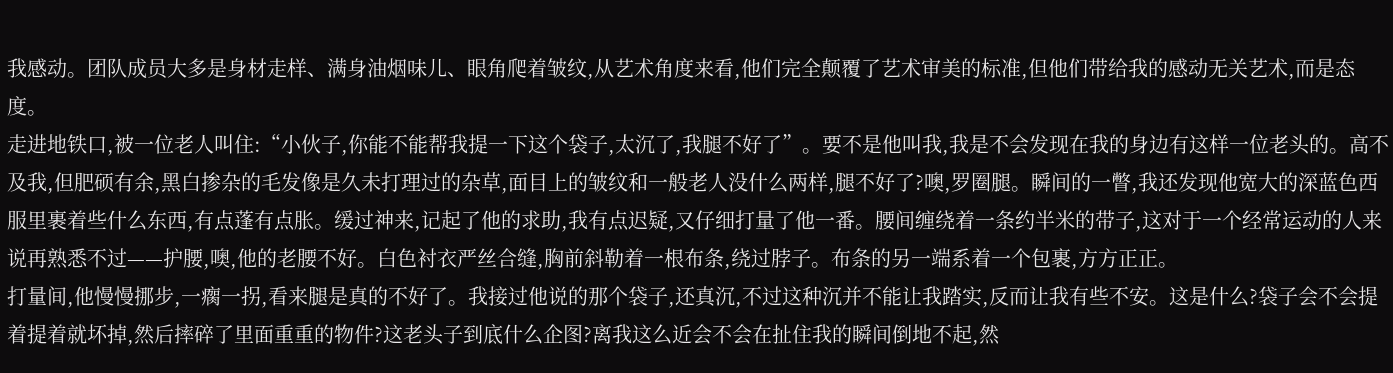我感动。团队成员大多是身材走样、满身油烟味儿、眼角爬着皱纹,从艺术角度来看,他们完全颠覆了艺术审美的标准,但他们带给我的感动无关艺术,而是态度。
走进地铁口,被一位老人叫住:“小伙子,你能不能帮我提一下这个袋子,太沉了,我腿不好了”。要不是他叫我,我是不会发现在我的身边有这样一位老头的。高不及我,但肥硕有余,黑白掺杂的毛发像是久未打理过的杂草,面目上的皱纹和一般老人没什么两样,腿不好了?噢,罗圈腿。瞬间的一瞥,我还发现他宽大的深蓝色西服里裹着些什么东西,有点蓬有点胀。缓过神来,记起了他的求助,我有点迟疑,又仔细打量了他一番。腰间缠绕着一条约半米的带子,这对于一个经常运动的人来说再熟悉不过——护腰,噢,他的老腰不好。白色衬衣严丝合缝,胸前斜勒着一根布条,绕过脖子。布条的另一端系着一个包裹,方方正正。
打量间,他慢慢挪步,一瘸一拐,看来腿是真的不好了。我接过他说的那个袋子,还真沉,不过这种沉并不能让我踏实,反而让我有些不安。这是什么?袋子会不会提着提着就坏掉,然后摔碎了里面重重的物件?这老头子到底什么企图?离我这么近会不会在扯住我的瞬间倒地不起,然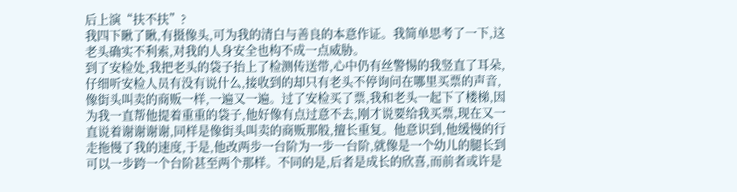后上演“扶不扶”?
我四下瞅了瞅,有摄像头,可为我的清白与善良的本意作证。我简单思考了一下,这老头确实不利索,对我的人身安全也构不成一点威胁。
到了安检处,我把老头的袋子抬上了检测传送带,心中仍有丝警惕的我竖直了耳朵,仔细听安检人员有没有说什么,接收到的却只有老头不停询问在哪里买票的声音,像街头叫卖的商贩一样,一遍又一遍。过了安检买了票,我和老头一起下了楼梯,因为我一直帮他提着重重的袋子,他好像有点过意不去,刚才说要给我买票,现在又一直说着谢谢谢谢,同样是像街头叫卖的商贩那般,擅长重复。他意识到,他缓慢的行走拖慢了我的速度,于是,他改两步一台阶为一步一台阶,就像是一个幼儿的腿长到可以一步跨一个台阶甚至两个那样。不同的是,后者是成长的欣喜,而前者或许是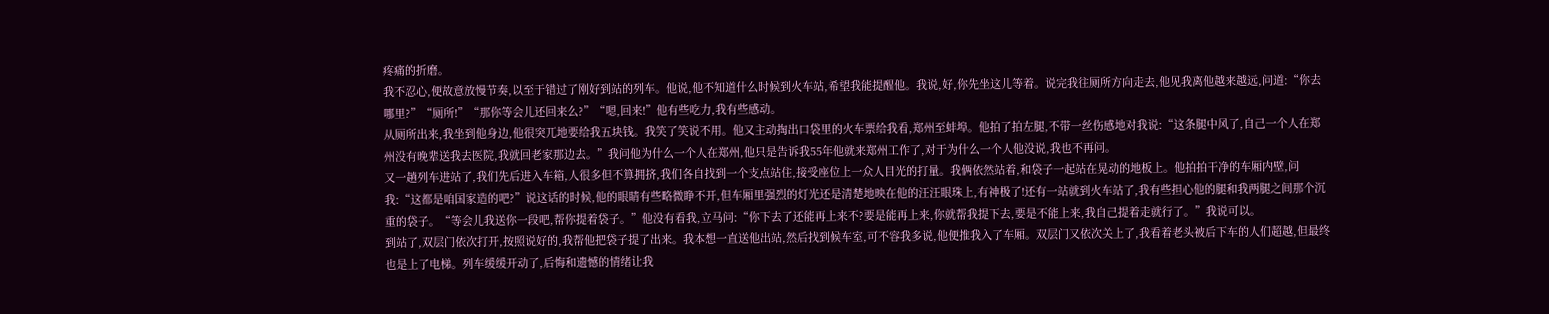疼痛的折磨。
我不忍心,便故意放慢节奏,以至于错过了刚好到站的列车。他说,他不知道什么时候到火车站,希望我能提醒他。我说,好,你先坐这儿等着。说完我往厕所方向走去,他见我离他越来越远,问道:“你去哪里?”“厕所!”“那你等会儿还回来么?”“嗯,回来!”他有些吃力,我有些感动。
从厕所出来,我坐到他身边,他很突兀地要给我五块钱。我笑了笑说不用。他又主动掏出口袋里的火车票给我看,郑州至蚌埠。他拍了拍左腿,不带一丝伤感地对我说:“这条腿中风了,自己一个人在郑州没有晚辈送我去医院,我就回老家那边去。”我问他为什么一个人在郑州,他只是告诉我55年他就来郑州工作了,对于为什么一个人他没说,我也不再问。
又一趟列车进站了,我们先后进入车箱,人很多但不算拥挤,我们各自找到一个支点站住,接受座位上一众人目光的打量。我俩依然站着,和袋子一起站在晃动的地板上。他拍拍干净的车厢内壁,问我:“这都是咱国家造的吧?”说这话的时候,他的眼睛有些略微睁不开,但车厢里强烈的灯光还是清楚地映在他的汪汪眼珠上,有神极了!还有一站就到火车站了,我有些担心他的腿和我两腿之间那个沉重的袋子。“等会儿我送你一段吧,帮你提着袋子。”他没有看我,立马问:“你下去了还能再上来不?要是能再上来,你就帮我提下去,要是不能上来,我自己提着走就行了。”我说可以。
到站了,双层门依次打开,按照说好的,我帮他把袋子提了出来。我本想一直送他出站,然后找到候车室,可不容我多说,他便推我入了车厢。双层门又依次关上了,我看着老头被后下车的人们超越,但最终也是上了电梯。列车缓缓开动了,后悔和遗憾的情绪让我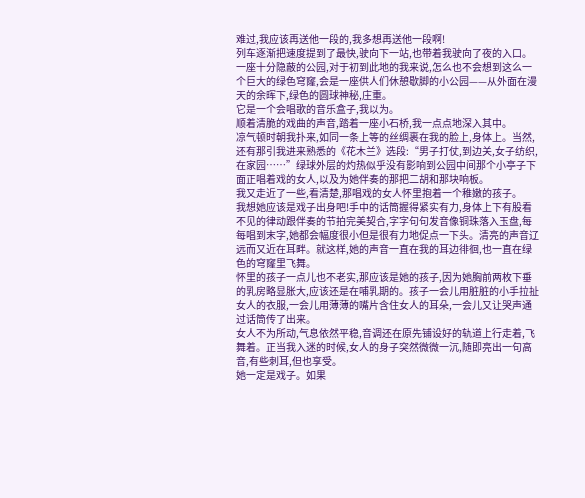难过,我应该再送他一段的,我多想再送他一段啊!
列车逐渐把速度提到了最快,驶向下一站,也带着我驶向了夜的入口。
一座十分隐蔽的公园,对于初到此地的我来说,怎么也不会想到这么一个巨大的绿色穹窿,会是一座供人们休憩歇脚的小公园——从外面在漫天的余晖下,绿色的圆球神秘,庄重。
它是一个会唱歌的音乐盒子,我以为。
顺着清脆的戏曲的声音,踏着一座小石桥,我一点点地深入其中。
凉气顿时朝我扑来,如同一条上等的丝绸裹在我的脸上,身体上。当然,还有那引我进来熟悉的《花木兰》选段:“男子打仗,到边关,女子纺织,在家园……”绿球外层的灼热似乎没有影响到公园中间那个小亭子下面正唱着戏的女人,以及为她伴奏的那把二胡和那块响板。
我又走近了一些,看清楚,那唱戏的女人怀里抱着一个稚嫩的孩子。
我想她应该是戏子出身吧!手中的话筒握得紧实有力,身体上下有股看不见的律动跟伴奏的节拍完美契合,字字句句发音像铜珠落入玉盘,每每唱到末字,她都会幅度很小但是很有力地促点一下头。清亮的声音辽远而又近在耳畔。就这样,她的声音一直在我的耳边徘徊,也一直在绿色的穹窿里飞舞。
怀里的孩子一点儿也不老实,那应该是她的孩子,因为她胸前两枚下垂的乳房略显胀大,应该还是在哺乳期的。孩子一会儿用脏脏的小手拉扯女人的衣服,一会儿用薄薄的嘴片含住女人的耳朵,一会儿又让哭声通过话筒传了出来。
女人不为所动,气息依然平稳,音调还在原先铺设好的轨道上行走着,飞舞着。正当我入迷的时候,女人的身子突然微微一沉,随即亮出一句高音,有些刺耳,但也享受。
她一定是戏子。如果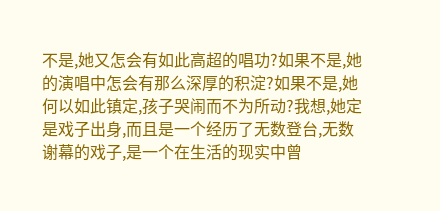不是,她又怎会有如此高超的唱功?如果不是,她的演唱中怎会有那么深厚的积淀?如果不是,她何以如此镇定,孩子哭闹而不为所动?我想,她定是戏子出身,而且是一个经历了无数登台,无数谢幕的戏子,是一个在生活的现实中曾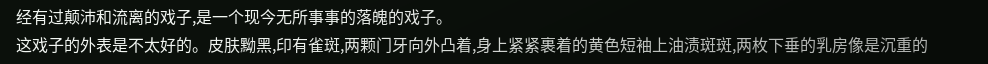经有过颠沛和流离的戏子,是一个现今无所事事的落魄的戏子。
这戏子的外表是不太好的。皮肤黝黑,印有雀斑,两颗门牙向外凸着,身上紧紧裹着的黄色短袖上油渍斑斑,两枚下垂的乳房像是沉重的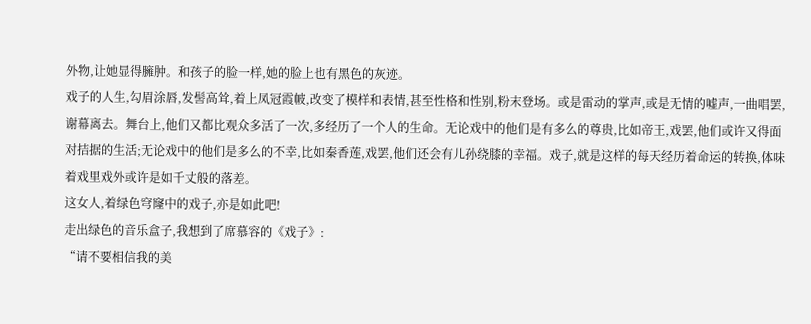外物,让她显得臃肿。和孩子的脸一样,她的脸上也有黑色的灰迹。
戏子的人生,勾眉涂唇,发髻高耸,着上凤冠霞帔,改变了模样和表情,甚至性格和性别,粉末登场。或是雷动的掌声,或是无情的嘘声,一曲唱罢,谢幕离去。舞台上,他们又都比观众多活了一次,多经历了一个人的生命。无论戏中的他们是有多么的尊贵,比如帝王,戏罢,他们或许又得面对拮据的生活;无论戏中的他们是多么的不幸,比如秦香莲,戏罢,他们还会有儿孙绕膝的幸福。戏子,就是这样的每天经历着命运的转换,体味着戏里戏外或许是如千丈般的落差。
这女人,着绿色穹窿中的戏子,亦是如此吧!
走出绿色的音乐盒子,我想到了席慕容的《戏子》:
“请不要相信我的美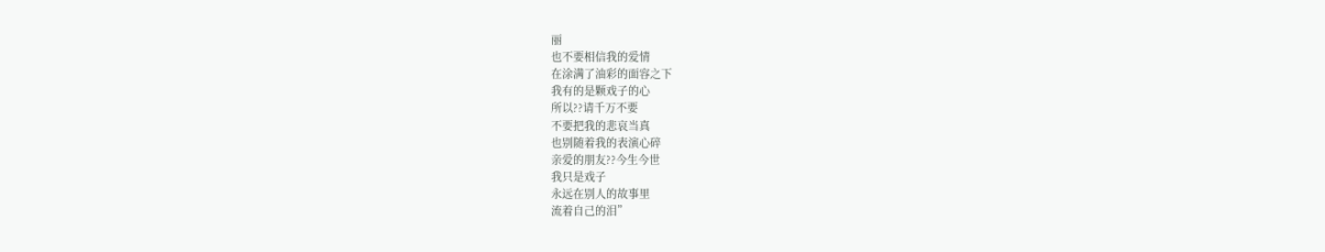丽
也不要相信我的爱情
在涂满了油彩的面容之下
我有的是颗戏子的心
所以??请千万不要
不要把我的悲哀当真
也别随着我的表演心碎
亲爱的朋友??今生今世
我只是戏子
永远在别人的故事里
流着自己的泪”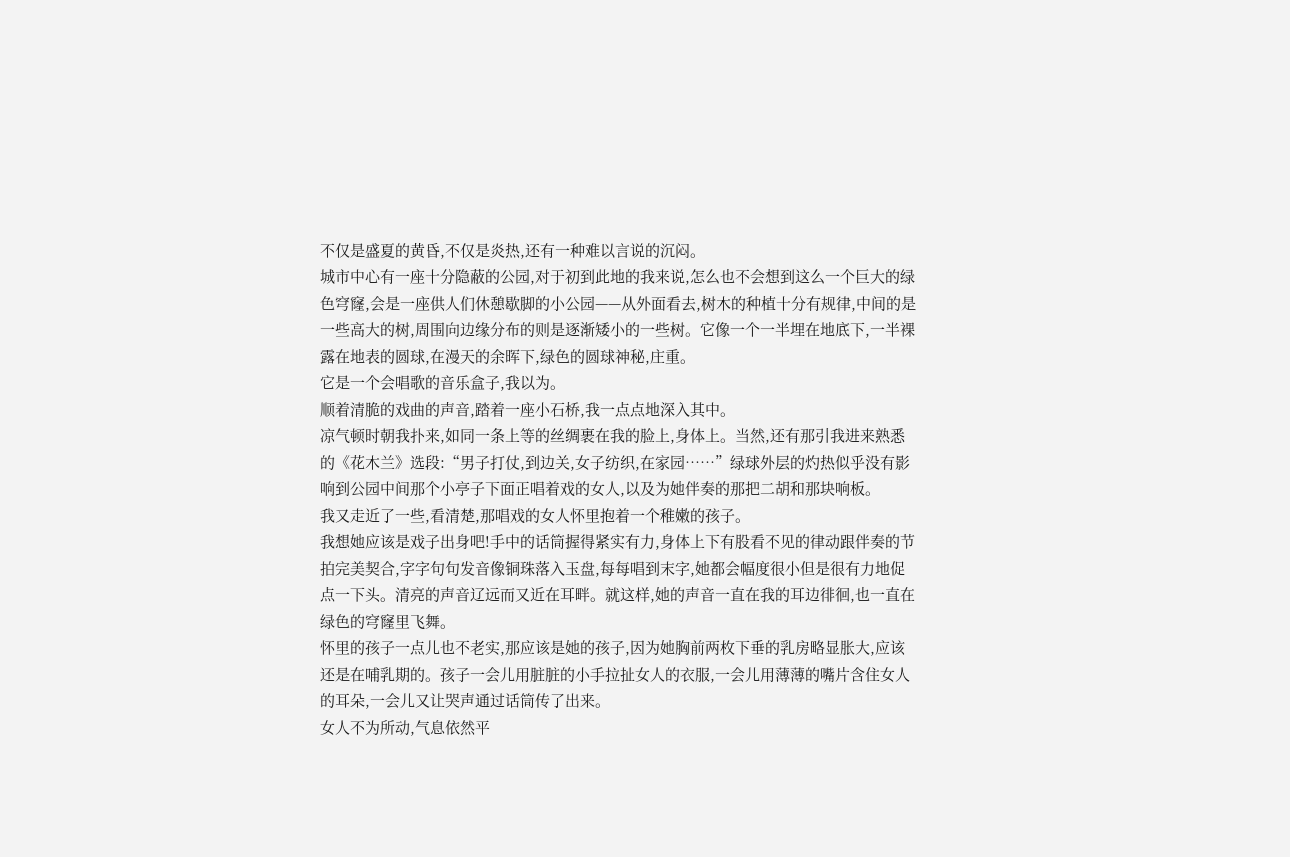不仅是盛夏的黄昏,不仅是炎热,还有一种难以言说的沉闷。
城市中心有一座十分隐蔽的公园,对于初到此地的我来说,怎么也不会想到这么一个巨大的绿色穹窿,会是一座供人们休憩歇脚的小公园——从外面看去,树木的种植十分有规律,中间的是一些高大的树,周围向边缘分布的则是逐渐矮小的一些树。它像一个一半埋在地底下,一半裸露在地表的圆球,在漫天的余晖下,绿色的圆球神秘,庄重。
它是一个会唱歌的音乐盒子,我以为。
顺着清脆的戏曲的声音,踏着一座小石桥,我一点点地深入其中。
凉气顿时朝我扑来,如同一条上等的丝绸裹在我的脸上,身体上。当然,还有那引我进来熟悉的《花木兰》选段:“男子打仗,到边关,女子纺织,在家园……”绿球外层的灼热似乎没有影响到公园中间那个小亭子下面正唱着戏的女人,以及为她伴奏的那把二胡和那块响板。
我又走近了一些,看清楚,那唱戏的女人怀里抱着一个稚嫩的孩子。
我想她应该是戏子出身吧!手中的话筒握得紧实有力,身体上下有股看不见的律动跟伴奏的节拍完美契合,字字句句发音像铜珠落入玉盘,每每唱到末字,她都会幅度很小但是很有力地促点一下头。清亮的声音辽远而又近在耳畔。就这样,她的声音一直在我的耳边徘徊,也一直在绿色的穹窿里飞舞。
怀里的孩子一点儿也不老实,那应该是她的孩子,因为她胸前两枚下垂的乳房略显胀大,应该还是在哺乳期的。孩子一会儿用脏脏的小手拉扯女人的衣服,一会儿用薄薄的嘴片含住女人的耳朵,一会儿又让哭声通过话筒传了出来。
女人不为所动,气息依然平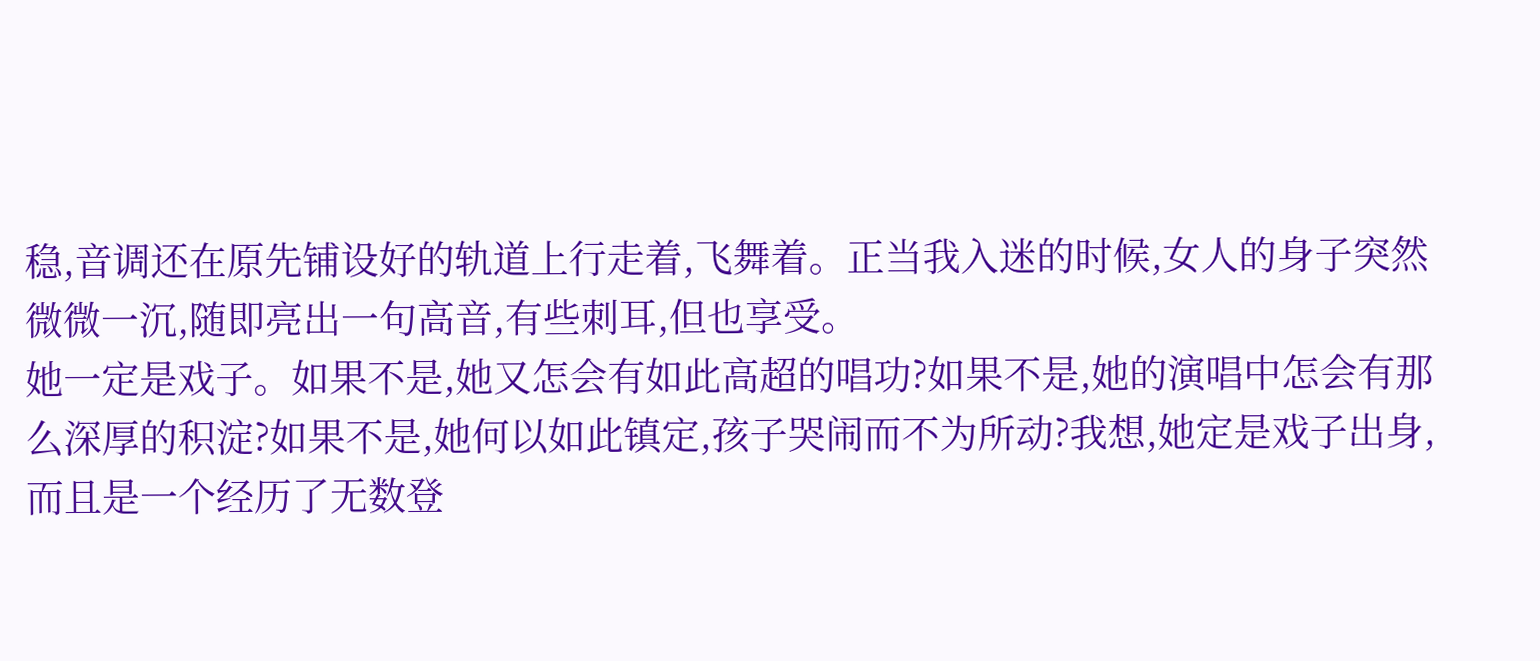稳,音调还在原先铺设好的轨道上行走着,飞舞着。正当我入迷的时候,女人的身子突然微微一沉,随即亮出一句高音,有些刺耳,但也享受。
她一定是戏子。如果不是,她又怎会有如此高超的唱功?如果不是,她的演唱中怎会有那么深厚的积淀?如果不是,她何以如此镇定,孩子哭闹而不为所动?我想,她定是戏子出身,而且是一个经历了无数登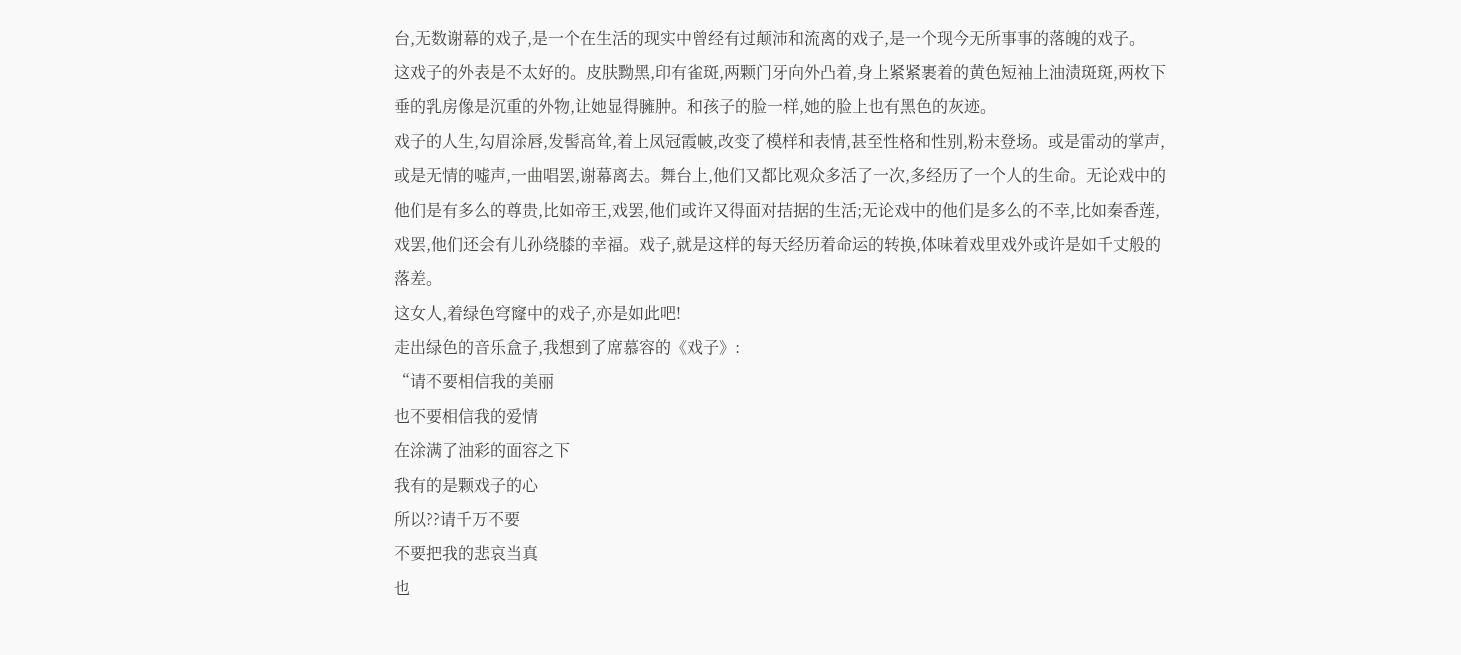台,无数谢幕的戏子,是一个在生活的现实中曾经有过颠沛和流离的戏子,是一个现今无所事事的落魄的戏子。
这戏子的外表是不太好的。皮肤黝黑,印有雀斑,两颗门牙向外凸着,身上紧紧裹着的黄色短袖上油渍斑斑,两枚下垂的乳房像是沉重的外物,让她显得臃肿。和孩子的脸一样,她的脸上也有黑色的灰迹。
戏子的人生,勾眉涂唇,发髻高耸,着上凤冠霞帔,改变了模样和表情,甚至性格和性别,粉末登场。或是雷动的掌声,或是无情的嘘声,一曲唱罢,谢幕离去。舞台上,他们又都比观众多活了一次,多经历了一个人的生命。无论戏中的他们是有多么的尊贵,比如帝王,戏罢,他们或许又得面对拮据的生活;无论戏中的他们是多么的不幸,比如秦香莲,戏罢,他们还会有儿孙绕膝的幸福。戏子,就是这样的每天经历着命运的转换,体味着戏里戏外或许是如千丈般的落差。
这女人,着绿色穹窿中的戏子,亦是如此吧!
走出绿色的音乐盒子,我想到了席慕容的《戏子》:
“请不要相信我的美丽
也不要相信我的爱情
在涂满了油彩的面容之下
我有的是颗戏子的心
所以??请千万不要
不要把我的悲哀当真
也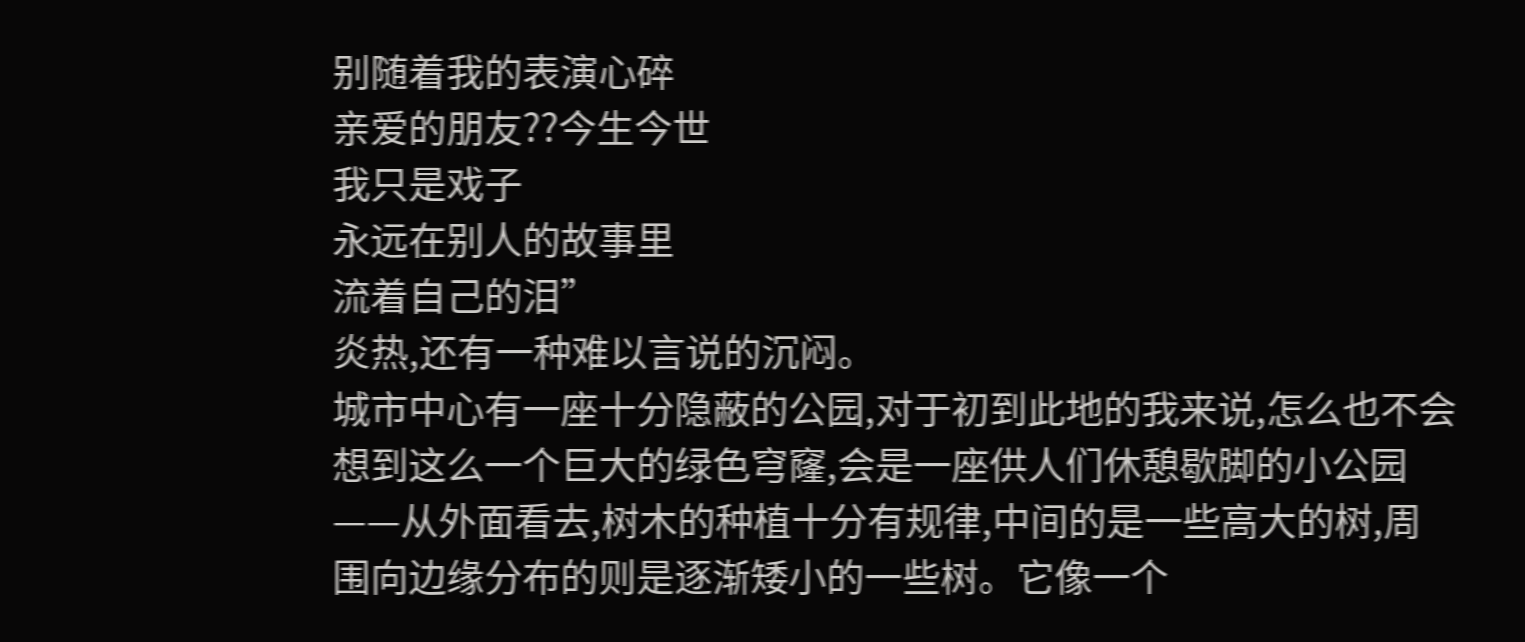别随着我的表演心碎
亲爱的朋友??今生今世
我只是戏子
永远在别人的故事里
流着自己的泪”
炎热,还有一种难以言说的沉闷。
城市中心有一座十分隐蔽的公园,对于初到此地的我来说,怎么也不会想到这么一个巨大的绿色穹窿,会是一座供人们休憩歇脚的小公园——从外面看去,树木的种植十分有规律,中间的是一些高大的树,周围向边缘分布的则是逐渐矮小的一些树。它像一个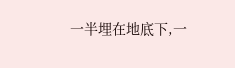一半埋在地底下,一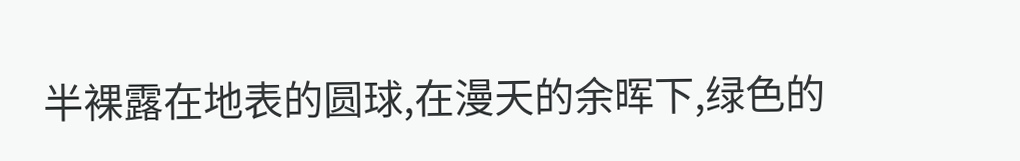半裸露在地表的圆球,在漫天的余晖下,绿色的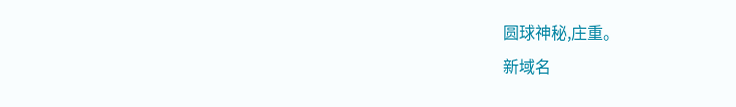圆球神秘,庄重。
新域名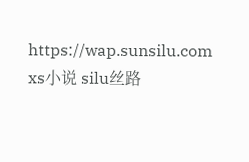https://wap.sunsilu.com xs小说 silu丝路